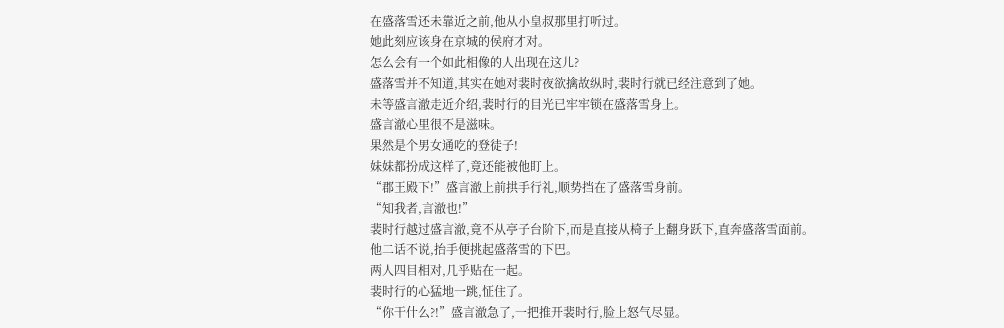在盛落雪还未靠近之前,他从小皇叔那里打听过。
她此刻应该身在京城的侯府才对。
怎么会有一个如此相像的人出现在这儿?
盛落雪并不知道,其实在她对裴时夜欲擒故纵时,裴时行就已经注意到了她。
未等盛言澈走近介绍,裴时行的目光已牢牢锁在盛落雪身上。
盛言澈心里很不是滋味。
果然是个男女通吃的登徒子!
妹妹都扮成这样了,竟还能被他盯上。
“郡王殿下!”盛言澈上前拱手行礼,顺势挡在了盛落雪身前。
“知我者,言澈也!”
裴时行越过盛言澈,竟不从亭子台阶下,而是直接从椅子上翻身跃下,直奔盛落雪面前。
他二话不说,抬手便挑起盛落雪的下巴。
两人四目相对,几乎贴在一起。
裴时行的心猛地一跳,怔住了。
“你干什么?!”盛言澈急了,一把推开裴时行,脸上怒气尽显。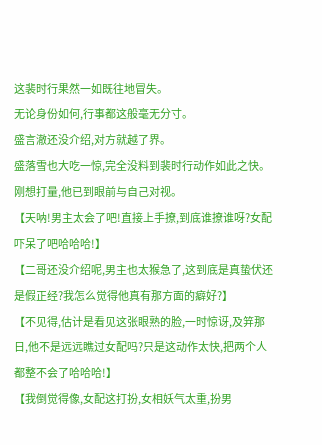这裴时行果然一如既往地冒失。
无论身份如何,行事都这般毫无分寸。
盛言澈还没介绍,对方就越了界。
盛落雪也大吃一惊,完全没料到裴时行动作如此之快。
刚想打量,他已到眼前与自己对视。
【天呐!男主太会了吧!直接上手撩,到底谁撩谁呀?女配吓呆了吧哈哈哈!】
【二哥还没介绍呢,男主也太猴急了,这到底是真蛰伏还是假正经?我怎么觉得他真有那方面的癖好?】
【不见得,估计是看见这张眼熟的脸,一时惊讶,及笄那日,他不是远远瞧过女配吗?只是这动作太快,把两个人都整不会了哈哈哈!】
【我倒觉得像,女配这打扮,女相妖气太重,扮男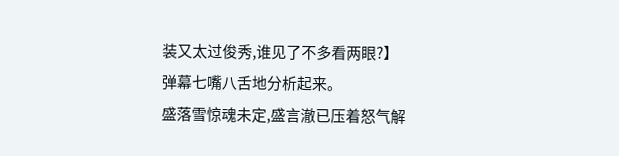装又太过俊秀,谁见了不多看两眼?】
弹幕七嘴八舌地分析起来。
盛落雪惊魂未定,盛言澈已压着怒气解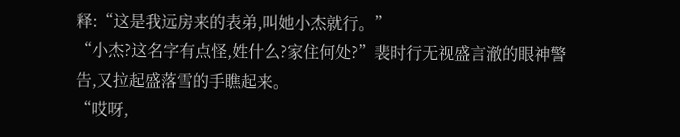释:“这是我远房来的表弟,叫她小杰就行。”
“小杰?这名字有点怪,姓什么?家住何处?”裴时行无视盛言澈的眼神警告,又拉起盛落雪的手瞧起来。
“哎呀,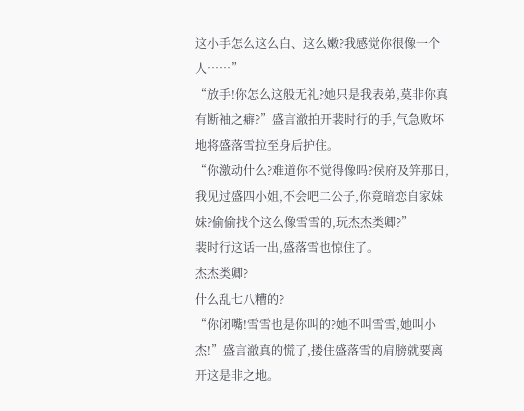这小手怎么这么白、这么嫩?我感觉你很像一个人……”
“放手!你怎么这般无礼?她只是我表弟,莫非你真有断袖之癖?”盛言澈拍开裴时行的手,气急败坏地将盛落雪拉至身后护住。
“你激动什么?难道你不觉得像吗?侯府及笄那日,我见过盛四小姐,不会吧二公子,你竟暗恋自家妹妹?偷偷找个这么像雪雪的,玩杰杰类卿?”
裴时行这话一出,盛落雪也惊住了。
杰杰类卿?
什么乱七八糟的?
“你闭嘴!雪雪也是你叫的?她不叫雪雪,她叫小杰!”盛言澈真的慌了,搂住盛落雪的肩膀就要离开这是非之地。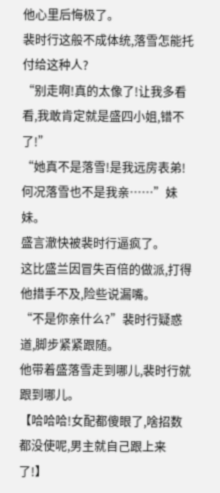他心里后悔极了。
裴时行这般不成体统,落雪怎能托付给这种人?
“别走啊!真的太像了!让我多看看,我敢肯定就是盛四小姐,错不了!”
“她真不是落雪!是我远房表弟!何况落雪也不是我亲……”妹妹。
盛言澈快被裴时行逼疯了。
这比盛兰因冒失百倍的做派,打得他措手不及,险些说漏嘴。
“不是你亲什么?”裴时行疑惑道,脚步紧紧跟随。
他带着盛落雪走到哪儿,裴时行就跟到哪儿。
【哈哈哈!女配都傻眼了,啥招数都没使呢,男主就自己跟上来了!】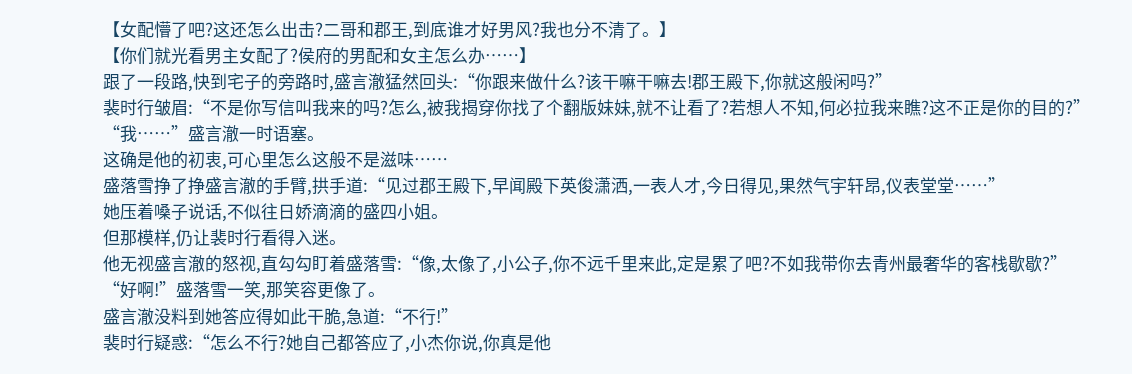【女配懵了吧?这还怎么出击?二哥和郡王,到底谁才好男风?我也分不清了。】
【你们就光看男主女配了?侯府的男配和女主怎么办……】
跟了一段路,快到宅子的旁路时,盛言澈猛然回头:“你跟来做什么?该干嘛干嘛去!郡王殿下,你就这般闲吗?”
裴时行皱眉:“不是你写信叫我来的吗?怎么,被我揭穿你找了个翻版妹妹,就不让看了?若想人不知,何必拉我来瞧?这不正是你的目的?”
“我……”盛言澈一时语塞。
这确是他的初衷,可心里怎么这般不是滋味……
盛落雪挣了挣盛言澈的手臂,拱手道:“见过郡王殿下,早闻殿下英俊潇洒,一表人才,今日得见,果然气宇轩昂,仪表堂堂……”
她压着嗓子说话,不似往日娇滴滴的盛四小姐。
但那模样,仍让裴时行看得入迷。
他无视盛言澈的怒视,直勾勾盯着盛落雪:“像,太像了,小公子,你不远千里来此,定是累了吧?不如我带你去青州最奢华的客栈歇歇?”
“好啊!”盛落雪一笑,那笑容更像了。
盛言澈没料到她答应得如此干脆,急道:“不行!”
裴时行疑惑:“怎么不行?她自己都答应了,小杰你说,你真是他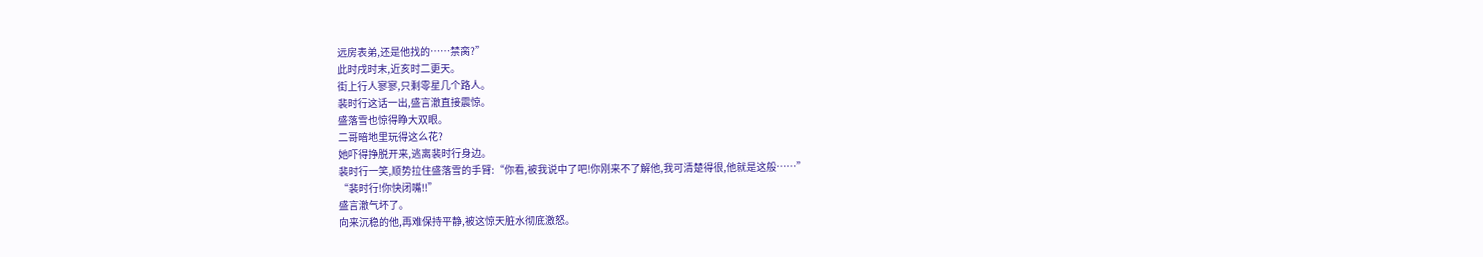远房表弟,还是他找的……禁脔?”
此时戌时末,近亥时二更天。
街上行人寥寥,只剩零星几个路人。
裴时行这话一出,盛言澈直接震惊。
盛落雪也惊得睁大双眼。
二哥暗地里玩得这么花?
她吓得挣脱开来,逃离裴时行身边。
裴时行一笑,顺势拉住盛落雪的手臂:“你看,被我说中了吧!你刚来不了解他,我可清楚得很,他就是这般……”
“裴时行!你快闭嘴!!”
盛言澈气坏了。
向来沉稳的他,再难保持平静,被这惊天脏水彻底激怒。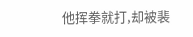他挥拳就打,却被裴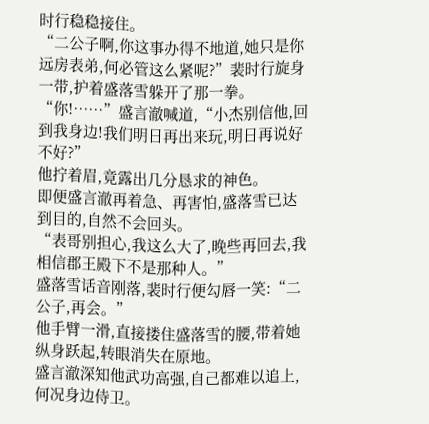时行稳稳接住。
“二公子啊,你这事办得不地道,她只是你远房表弟,何必管这么紧呢?”裴时行旋身一带,护着盛落雪躲开了那一拳。
“你!……”盛言澈喊道,“小杰别信他,回到我身边!我们明日再出来玩,明日再说好不好?”
他拧着眉,竟露出几分恳求的神色。
即便盛言澈再着急、再害怕,盛落雪已达到目的,自然不会回头。
“表哥别担心,我这么大了,晚些再回去,我相信郡王殿下不是那种人。”
盛落雪话音刚落,裴时行便勾唇一笑:“二公子,再会。”
他手臂一滑,直接搂住盛落雪的腰,带着她纵身跃起,转眼消失在原地。
盛言澈深知他武功高强,自己都难以追上,何况身边侍卫。